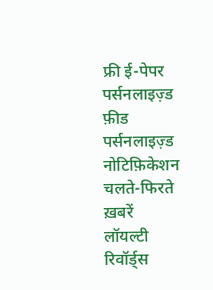फ्री ई-पेपर
पर्सनलाइज़्ड फ़ीड
पर्सनलाइज़्ड नोटिफ़िकेशन
चलते-फिरते ख़बरें
लॉयल्टी रिवॉर्ड्स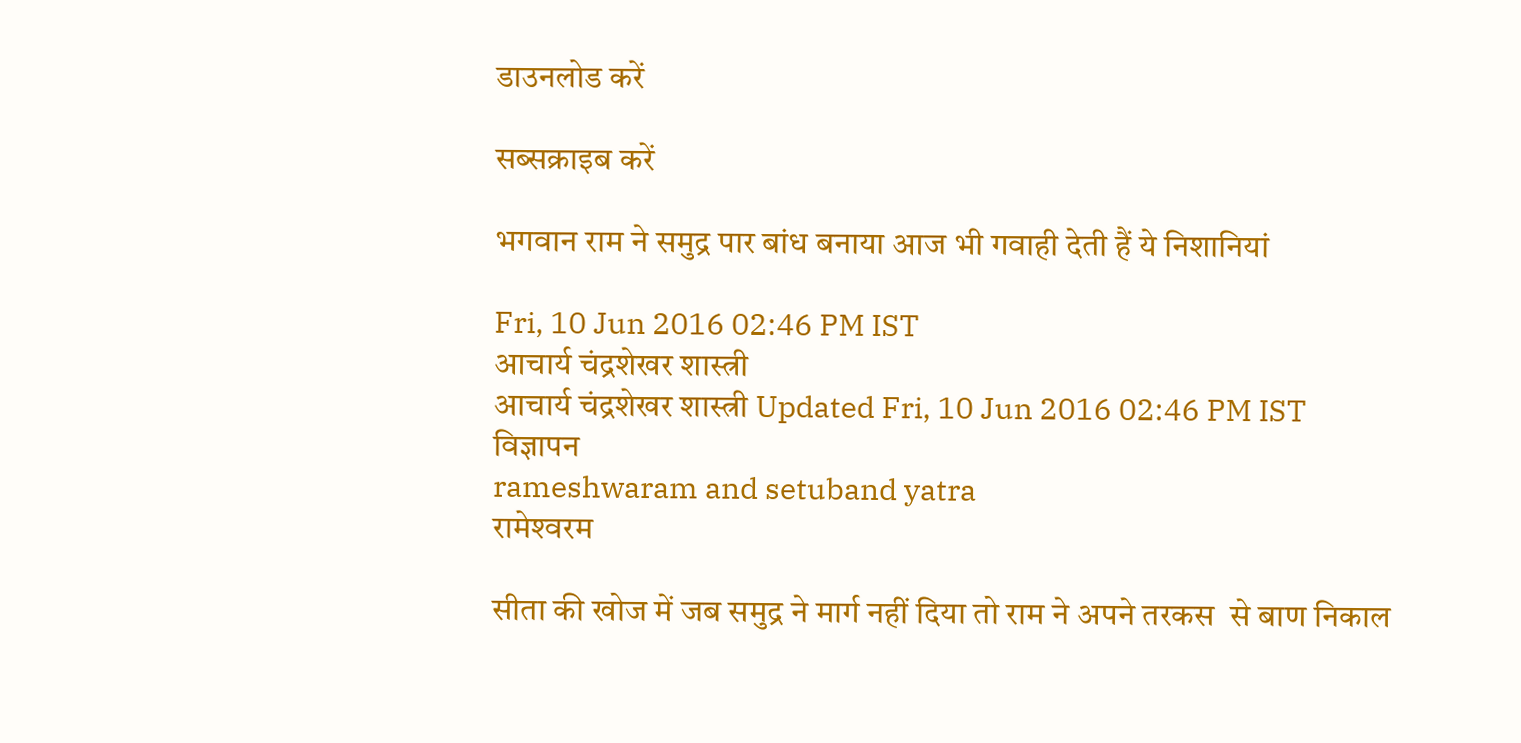डाउनलोड करें

सब्सक्राइब करें

भगवान राम ने समुद्र पार बांध बनाया आज भी गवाही देती हैं ये निशानियां

Fri, 10 Jun 2016 02:46 PM IST
आचार्य चंद्रशेखर शास्त्री
आचार्य चंद्रशेखर शास्त्री Updated Fri, 10 Jun 2016 02:46 PM IST
विज्ञापन
rameshwaram and setuband yatra
रामेश्‍वरम

सीता की खोज में जब समुद्र ने मार्ग नहीं दिया तो राम ने अपने तरकस  से बाण निकाल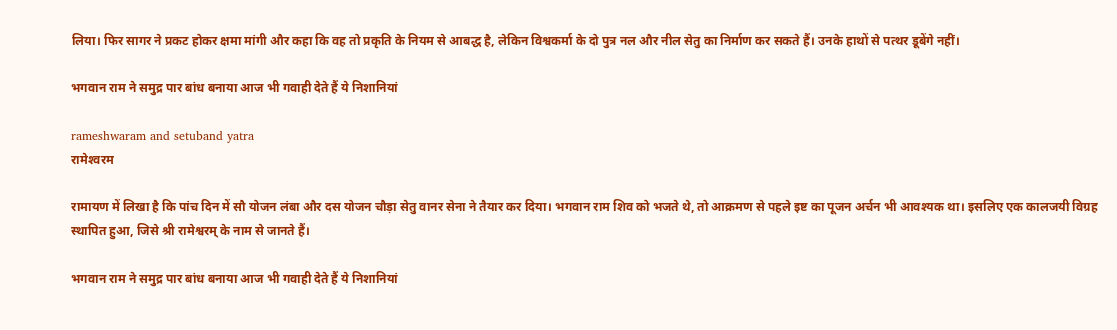लिया। फिर सागर ने प्रकट होकर क्षमा मांगी और कहा कि वह तो प्रकृति के नियम से आबद्ध है, लेकिन विश्वकर्मा के दो पुत्र नल और नील सेतु का निर्माण कर सकते हैं। उनके हाथों से पत्थर डूबेंगे नहीं।

भगवान राम ने समुद्र पार बांध बनाया आज भी गवाही देते हैं ये न‌िशान‌ियां

rameshwaram and setuband yatra
रामेश्‍वरम

रामायण में लिखा है कि पांच दिन में सौ योजन लंबा और दस योजन चौड़ा सेतु वानर सेना ने तैयार कर दिया। भगवान राम शिव को भजते थे, तो आक्रमण से पहले इष्ट का पूजन अर्चन भी आवश्यक था। इसल‌िए एक कालजयी विग्रह स्थापित हुआ, जिसे श्री रामेश्वरम् के नाम से जानते हैं।

भगवान राम ने समुद्र पार बांध बनाया आज भी गवाही देते हैं ये न‌िशान‌ियां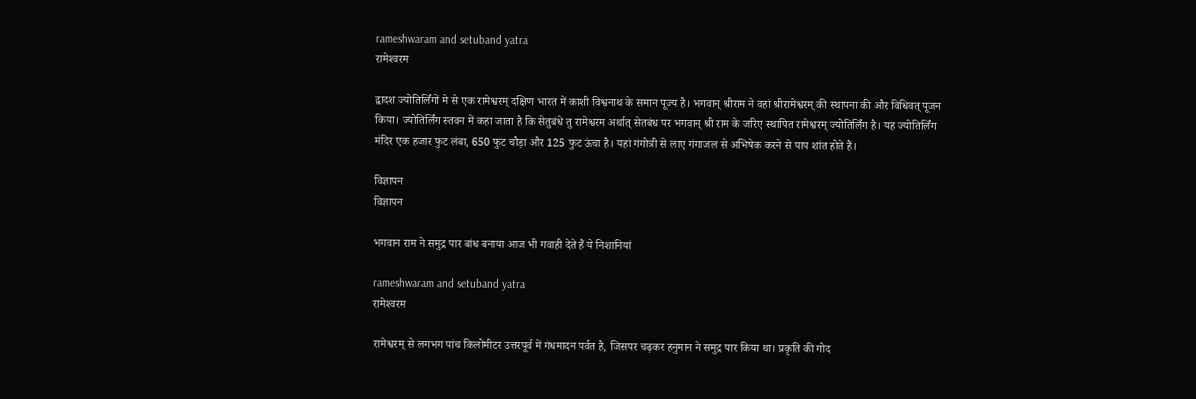rameshwaram and setuband yatra
रामेश्‍वरम

द्वादश ज्योतिर्लिंगों मे से एक रामेश्वरम् दक्षिण भारत में काशी विश्वनाथ के समान पूज्य है। भगवान् श्रीराम ने वहां श्रीरामेश्वरम् की स्थापना की और विधिवत् पूजन किया। ज्योतिर्लिंग स्तवन में कहा जाता है कि सेतुबंधे तु रामेश्वरम अर्थात् सेतबंध पर भगवान् श्री राम के जरिए स्थापित रामेश्वरम् ज्योतिर्लिंग है। यह ज्योतिर्लिंग मंदिर एक हजार फुट लंबा, 650 फुट चौड़ा और 125 फुट ऊंचा है। यहां गंगोत्री से लाए गंगाजल से अभिषेक करने से पाप शांत होते हैं।

विज्ञापन
विज्ञापन

भगवान राम ने समुद्र पार बांध बनाया आज भी गवाही देते हैं ये न‌िशान‌ियां

rameshwaram and setuband yatra
रामेश्‍वरम

रामेश्वरम् से लगभग पांच किलोमीटर उत्तरपूर्व में गंधमादन पर्वत है, जिसपर चढ़कर हनुमान ने समुद्र पार किया था। प्रकृति की गोद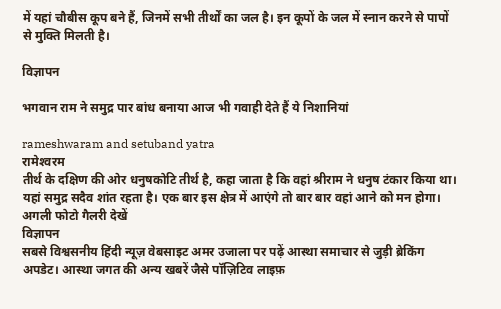में यहां चौबीस कूप बने हैं, जिनमें सभी तीर्थों का जल है। इन कूपों के जल में स्नान करने से पापों से मुक्ति मिलती है।

विज्ञापन

भगवान राम ने समुद्र पार बांध बनाया आज भी गवाही देते हैं ये न‌िशान‌ियां

rameshwaram and setuband yatra
रामेश्‍वरम
तीर्थ के दक्षिण की ओर धनुषकोटि तीर्थ है, कहा जाता है कि वहां श्रीराम ने धनुष टंकार किया था। यहां समुद्र सदैव शांत रहता है। एक बार इस क्षेत्र में आएंगे तो बार बार वहां आने को मन होगा।
अगली फोटो गैलरी देखें
विज्ञापन
सबसे विश्वसनीय हिंदी न्यूज़ वेबसाइट अमर उजाला पर पढ़ें आस्था समाचार से जुड़ी ब्रेकिंग अपडेट। आस्था जगत की अन्य खबरें जैसे पॉज़िटिव लाइफ़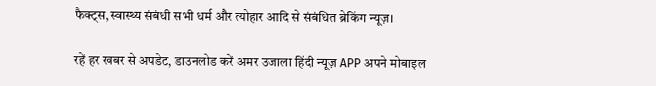फैक्ट्स,स्वास्थ्य संबंधी सभी धर्म और त्योहार आदि से संबंधित ब्रेकिंग न्यूज़।

रहें हर खबर से अपडेट, डाउनलोड करें अमर उजाला हिंदी न्यूज़ APP अपने मोबाइल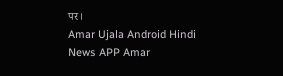पर।
Amar Ujala Android Hindi News APP Amar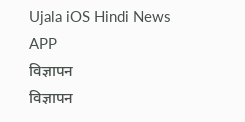Ujala iOS Hindi News APP
विज्ञापन
विज्ञापन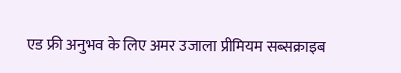एड फ्री अनुभव के लिए अमर उजाला प्रीमियम सब्सक्राइब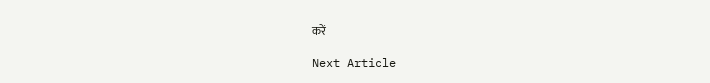करें

Next Article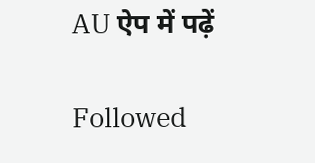AU ऐप में पढ़ें

Followed